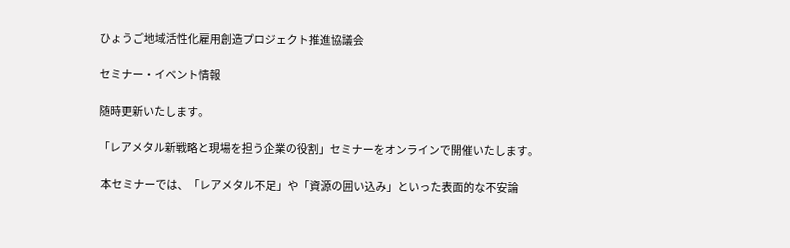ひょうご地域活性化雇用創造プロジェクト推進協議会

セミナー・イベント情報

随時更新いたします。

「レアメタル新戦略と現場を担う企業の役割」セミナーをオンラインで開催いたします。

 本セミナーでは、「レアメタル不足」や「資源の囲い込み」といった表面的な不安論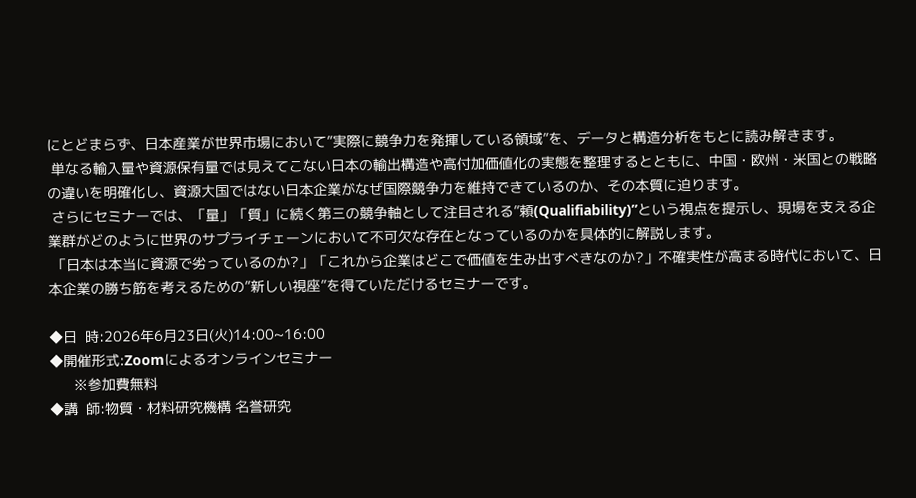にとどまらず、日本産業が世界市場において”実際に競争力を発揮している領域”を、データと構造分析をもとに読み解きます。
 単なる輸入量や資源保有量では見えてこない日本の輸出構造や高付加価値化の実態を整理するとともに、中国・欧州・米国との戦略の違いを明確化し、資源大国ではない日本企業がなぜ国際競争力を維持できているのか、その本質に迫ります。
 さらにセミナーでは、「量」「質」に続く第三の競争軸として注目される”頼(Qualifiability)”という視点を提示し、現場を支える企業群がどのように世界のサプライチェーンにおいて不可欠な存在となっているのかを具体的に解説します。
 「日本は本当に資源で劣っているのか?」「これから企業はどこで価値を生み出すべきなのか?」不確実性が高まる時代において、日本企業の勝ち筋を考えるための”新しい視座”を得ていただけるセミナーです。

◆日  時:2026年6月23日(火)14:00~16:00
◆開催形式:Zoomによるオンラインセミナー
      ※参加費無料
◆講  師:物質・材料研究機構 名誉研究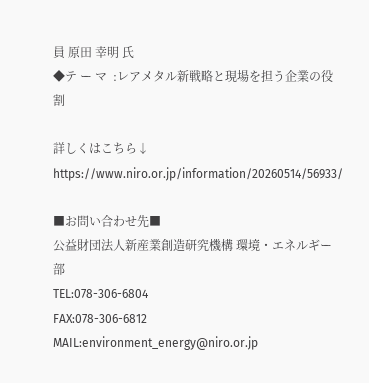員 原田 幸明 氏
◆テ ー マ  :レアメタル新戦略と現場を担う企業の役割

詳しくはこちら↓
https://www.niro.or.jp/information/20260514/56933/

■お問い合わせ先■
公益財団法人新産業創造研究機構 環境・エネルギー部
TEL:078-306-6804
FAX:078-306-6812
MAIL:environment_energy@niro.or.jp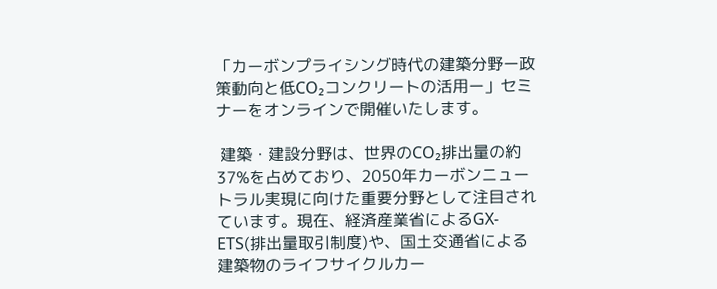「カーボンプライシング時代の建築分野ー政策動向と低CO₂コンクリートの活用ー」セミナーをオンラインで開催いたします。

 建築・建設分野は、世界のCO₂排出量の約37%を占めており、2050年カーボンニュートラル実現に向けた重要分野として注目されています。現在、経済産業省によるGX-ETS(排出量取引制度)や、国土交通省による建築物のライフサイクルカー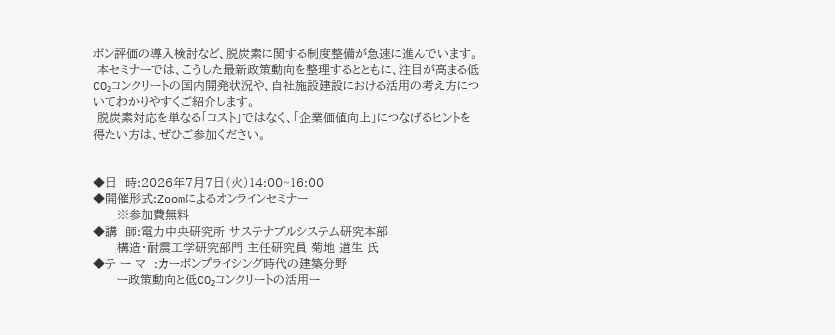ボン評価の導入検討など、脱炭素に関する制度整備が急速に進んでいます。
 本セミナーでは、こうした最新政策動向を整理するとともに、注目が高まる低CO₂コンクリートの国内開発状況や、自社施設建設における活用の考え方についてわかりやすくご紹介します。
 脱炭素対応を単なる「コスト」ではなく、「企業価値向上」につなげるヒントを得たい方は、ぜひご参加ください。


◆日  時:2026年7月7日(火)14:00~16:00
◆開催形式:Zoomによるオンラインセミナー
      ※参加費無料
◆講  師:電力中央研究所 サステナブルシステム研究本部
      構造・耐震工学研究部門 主任研究員 菊地 道生 氏
◆テ ー マ  :カーボンプライシング時代の建築分野
      ー政策動向と低CO₂コンクリートの活用ー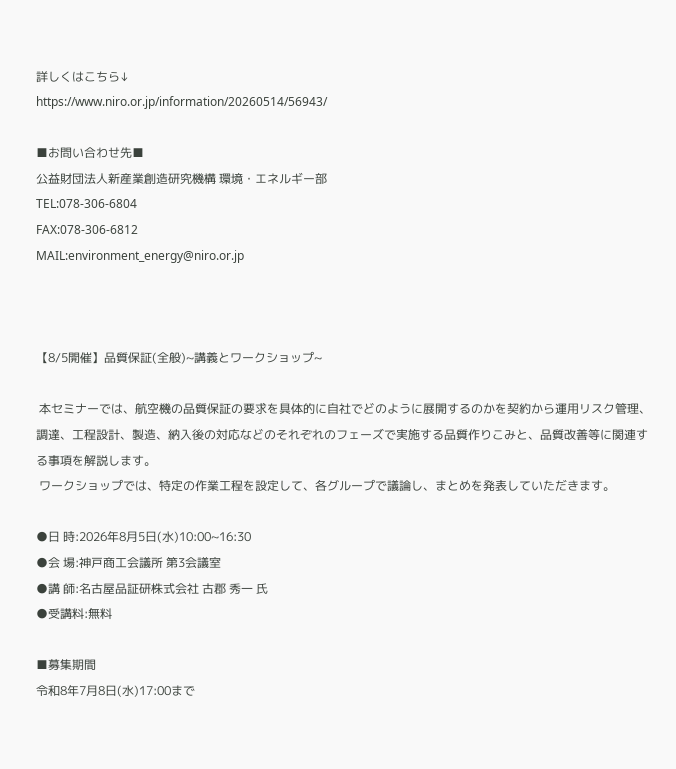詳しくはこちら↓
https://www.niro.or.jp/information/20260514/56943/

■お問い合わせ先■
公益財団法人新産業創造研究機構 環境・エネルギー部
TEL:078-306-6804
FAX:078-306-6812
MAIL:environment_energy@niro.or.jp



【8/5開催】品質保証(全般)~講義とワークショップ~

 本セミナーでは、航空機の品質保証の要求を具体的に自社でどのように展開するのかを契約から運用リスク管理、調達、工程設計、製造、納入後の対応などのそれぞれのフェーズで実施する品質作りこみと、品質改善等に関連する事項を解説します。
 ワークショップでは、特定の作業工程を設定して、各グループで議論し、まとめを発表していただきます。

●日 時:2026年8月5日(水)10:00~16:30
●会 場:神戸商工会議所 第3会議室
●講 師:名古屋品証研株式会社 古郡 秀一 氏
●受講料:無料

■募集期間
令和8年7月8日(水)17:00まで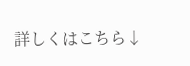詳しくはこちら↓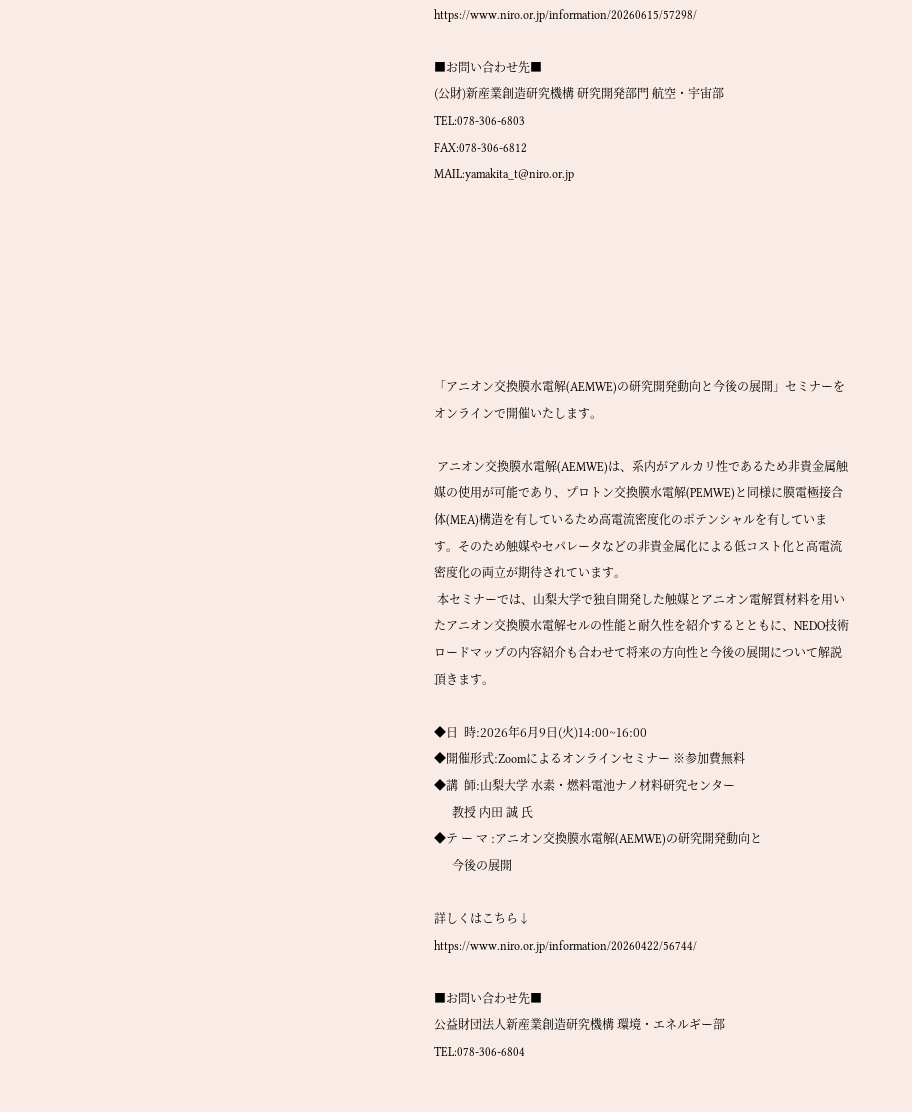https://www.niro.or.jp/information/20260615/57298/

■お問い合わせ先■
(公財)新産業創造研究機構 研究開発部門 航空・宇宙部
TEL:078-306-6803
FAX:078-306-6812
MAIL:yamakita_t@niro.or.jp







「アニオン交換膜水電解(AEMWE)の研究開発動向と今後の展開」セミナーをオンラインで開催いたします。

 アニオン交換膜水電解(AEMWE)は、系内がアルカリ性であるため非貴金属触媒の使用が可能であり、プロトン交換膜水電解(PEMWE)と同様に膜電極接合体(MEA)構造を有しているため高電流密度化のポテンシャルを有しています。そのため触媒やセパレータなどの非貴金属化による低コスト化と高電流密度化の両立が期待されています。
 本セミナーでは、山梨大学で独自開発した触媒とアニオン電解質材料を用いたアニオン交換膜水電解セルの性能と耐久性を紹介するとともに、NEDO技術ロードマップの内容紹介も合わせて将来の方向性と今後の展開について解説頂きます。

◆日  時:2026年6月9日(火)14:00~16:00
◆開催形式:Zoomによるオンラインセミナー ※参加費無料
◆講  師:山梨大学 水素・燃料電池ナノ材料研究センター
      教授 内田 誠 氏
◆テ ー マ :アニオン交換膜水電解(AEMWE)の研究開発動向と
      今後の展開

詳しくはこちら↓
https://www.niro.or.jp/information/20260422/56744/

■お問い合わせ先■
公益財団法人新産業創造研究機構 環境・エネルギー部
TEL:078-306-6804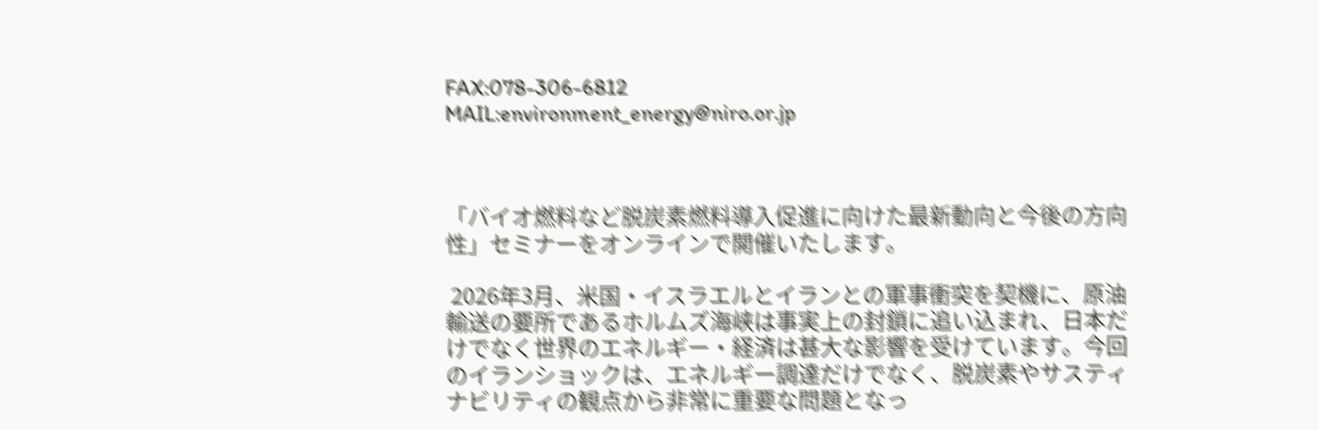FAX:078-306-6812
MAIL:environment_energy@niro.or.jp



「バイオ燃料など脱炭素燃料導入促進に向けた最新動向と今後の方向性」セミナーをオンラインで開催いたします。

 2026年3月、米国・イスラエルとイランとの軍事衝突を契機に、原油輸送の要所であるホルムズ海峡は事実上の封鎖に追い込まれ、日本だけでなく世界のエネルギー・経済は甚大な影響を受けています。今回のイランショックは、エネルギー調達だけでなく、脱炭素やサスティナビリティの観点から非常に重要な問題となっ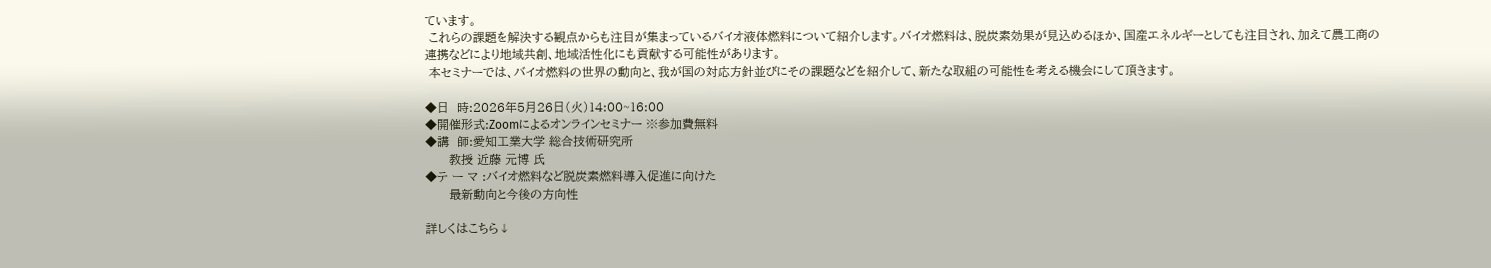ています。
 これらの課題を解決する観点からも注目が集まっているバイオ液体燃料について紹介します。バイオ燃料は、脱炭素効果が見込めるほか、国産エネルギーとしても注目され、加えて農工商の連携などにより地域共創、地域活性化にも貢献する可能性があります。
 本セミナーでは、バイオ燃料の世界の動向と、我が国の対応方針並びにその課題などを紹介して、新たな取組の可能性を考える機会にして頂きます。

◆日  時:2026年5月26日(火)14:00~16:00
◆開催形式:Zoomによるオンラインセミナー ※参加費無料
◆講  師:愛知工業大学 総合技術研究所
      教授 近藤 元博 氏
◆テ ー マ :バイオ燃料など脱炭素燃料導入促進に向けた
      最新動向と今後の方向性

詳しくはこちら↓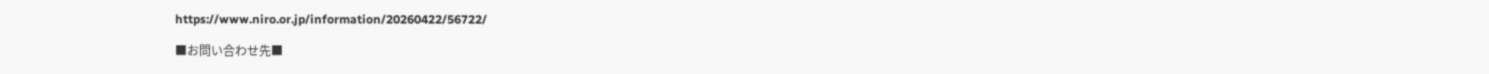https://www.niro.or.jp/information/20260422/56722/

■お問い合わせ先■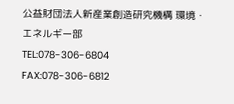公益財団法人新産業創造研究機構 環境・エネルギー部
TEL:078-306-6804
FAX:078-306-6812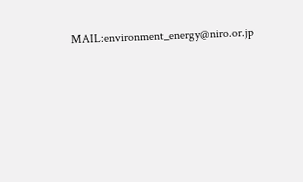MAIL:environment_energy@niro.or.jp